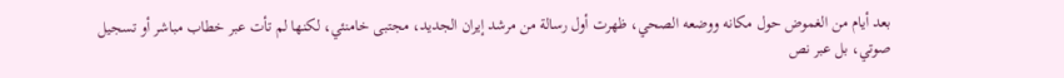بعد أيام من الغموض حول مكانه ووضعه الصحي، ظهرت أول رسالة من مرشد إيران الجديد، مجتبى خامنئي، لكنها لم تأت عبر خطاب مباشر أو تسجيل صوتي، بل عبر نص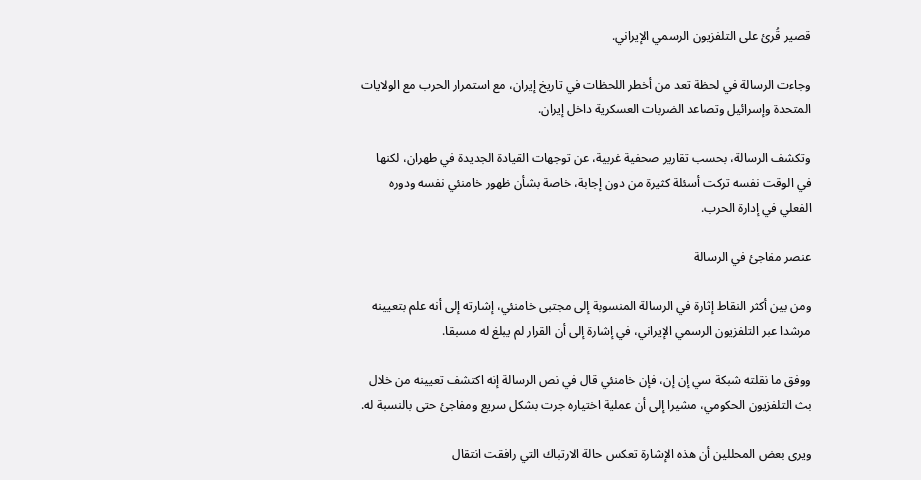قصير قُرئ على التلفزيون الرسمي الإيراني.

وجاءت الرسالة في لحظة تعد من أخطر اللحظات في تاريخ إيران، مع استمرار الحرب مع الولايات المتحدة وإسرائيل وتصاعد الضربات العسكرية داخل إيران.

وتكشف الرسالة، بحسب تقارير صحفية غربية، عن توجهات القيادة الجديدة في طهران، لكنها في الوقت نفسه تركت أسئلة كثيرة من دون إجابة، خاصة بشأن ظهور خامنئي نفسه ودوره الفعلي في إدارة الحرب.

عنصر مفاجئ في الرسالة

ومن بين أكثر النقاط إثارة في الرسالة المنسوبة إلى مجتبى خامنئي، إشارته إلى أنه علم بتعيينه مرشدا عبر التلفزيون الرسمي الإيراني، في إشارة إلى أن القرار لم يبلغ له مسبقا.

ووفق ما نقلته شبكة سي إن إن، فإن خامنئي قال في نص الرسالة إنه اكتشف تعيينه من خلال بث التلفزيون الحكومي، مشيرا إلى أن عملية اختياره جرت بشكل سريع ومفاجئ حتى بالنسبة له.

ويرى بعض المحللين أن هذه الإشارة تعكس حالة الارتباك التي رافقت انتقال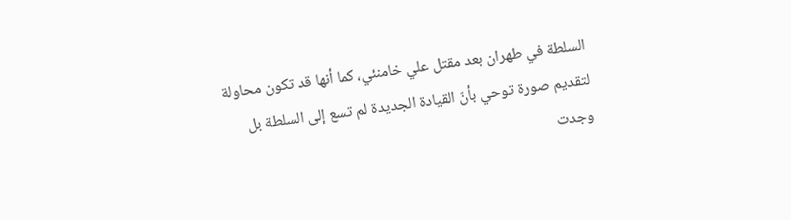السلطة في طهران بعد مقتل علي خامنئي، كما أنها قد تكون محاولة لتقديم صورة توحي بأنّ القيادة الجديدة لم تسع إلى السلطة بل وجدت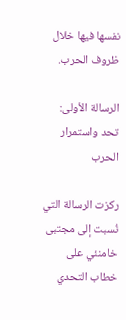نفسها فيها خلال ظروف الحرب.

الرسالة الأولى: تحد واستمرار الحرب

ركزت الرسالة التي نُسبت إلى مجتبى خامنئي على خطاب التحدي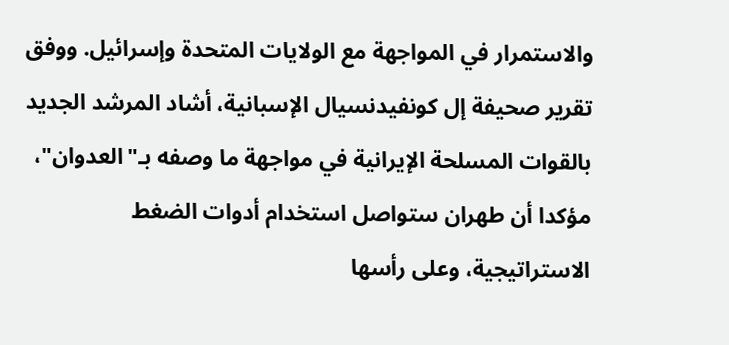والاستمرار في المواجهة مع الولايات المتحدة وإسرائيل. ووفق تقرير صحيفة إل كونفيدنسيال الإسبانية، أشاد المرشد الجديد بالقوات المسلحة الإيرانية في مواجهة ما وصفه بـ"العدوان"، مؤكدا أن طهران ستواصل استخدام أدوات الضغط الاستراتيجية، وعلى رأسها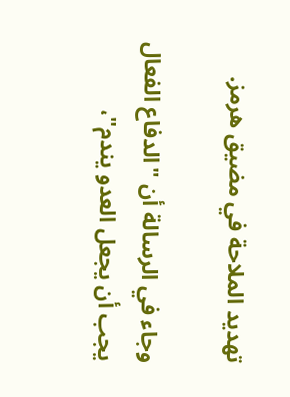تهديد الملاحة في مضيق هرمز.

وجاء في الرسالة أن "الدفاع الفعال يجب أن يجعل العدو يندم"،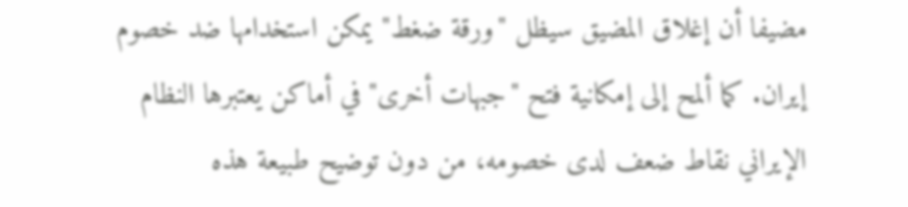مضيفا أن إغلاق المضيق سيظل "ورقة ضغط" يمكن استخدامها ضد خصوم إيران. كما ألمح إلى إمكانية فتح "جبهات أخرى" في أماكن يعتبرها النظام الإيراني نقاط ضعف لدى خصومه، من دون توضيح طبيعة هذه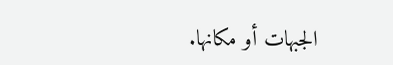الجبهات أو مكانها.